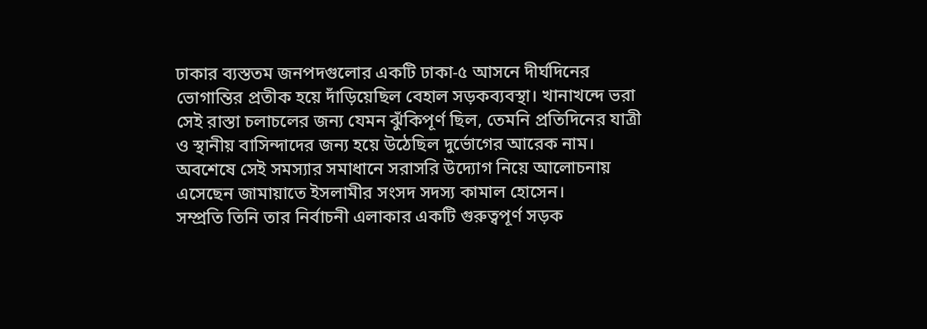ঢাকার ব্যস্ততম জনপদগুলোর একটি ঢাকা-৫ আসনে দীর্ঘদিনের ভোগান্তির প্রতীক হয়ে দাঁড়িয়েছিল বেহাল সড়কব্যবস্থা। খানাখন্দে ভরা সেই রাস্তা চলাচলের জন্য যেমন ঝুঁকিপূর্ণ ছিল, তেমনি প্রতিদিনের যাত্রী ও স্থানীয় বাসিন্দাদের জন্য হয়ে উঠেছিল দুর্ভোগের আরেক নাম। অবশেষে সেই সমস্যার সমাধানে সরাসরি উদ্যোগ নিয়ে আলোচনায় এসেছেন জামায়াতে ইসলামীর সংসদ সদস্য কামাল হোসেন।
সম্প্রতি তিনি তার নির্বাচনী এলাকার একটি গুরুত্বপূর্ণ সড়ক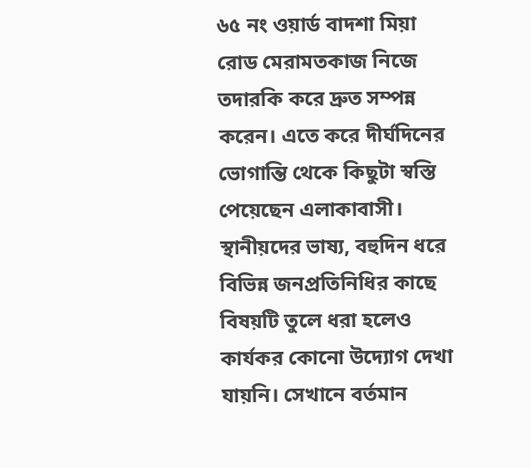৬৫ নং ওয়ার্ড বাদশা মিয়া রোড মেরামতকাজ নিজে তদারকি করে দ্রুত সম্পন্ন করেন। এতে করে দীর্ঘদিনের ভোগান্তি থেকে কিছুটা স্বস্তি পেয়েছেন এলাকাবাসী। স্থানীয়দের ভাষ্য, বহুদিন ধরে বিভিন্ন জনপ্রতিনিধির কাছে বিষয়টি তুলে ধরা হলেও কার্যকর কোনো উদ্যোগ দেখা যায়নি। সেখানে বর্তমান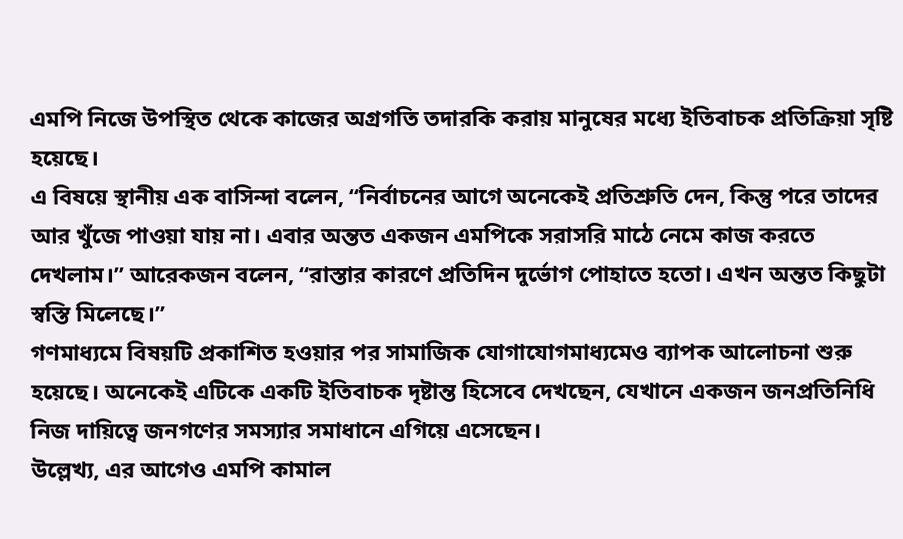এমপি নিজে উপস্থিত থেকে কাজের অগ্রগতি তদারকি করায় মানুষের মধ্যে ইতিবাচক প্রতিক্রিয়া সৃষ্টি হয়েছে।
এ বিষয়ে স্থানীয় এক বাসিন্দা বলেন, “নির্বাচনের আগে অনেকেই প্রতিশ্রুতি দেন, কিন্তু পরে তাদের আর খুঁজে পাওয়া যায় না। এবার অন্তত একজন এমপিকে সরাসরি মাঠে নেমে কাজ করতে দেখলাম।” আরেকজন বলেন, “রাস্তার কারণে প্রতিদিন দুর্ভোগ পোহাতে হতো। এখন অন্তত কিছুটা স্বস্তি মিলেছে।”
গণমাধ্যমে বিষয়টি প্রকাশিত হওয়ার পর সামাজিক যোগাযোগমাধ্যমেও ব্যাপক আলোচনা শুরু হয়েছে। অনেকেই এটিকে একটি ইতিবাচক দৃষ্টান্ত হিসেবে দেখছেন, যেখানে একজন জনপ্রতিনিধি নিজ দায়িত্বে জনগণের সমস্যার সমাধানে এগিয়ে এসেছেন।
উল্লেখ্য, এর আগেও এমপি কামাল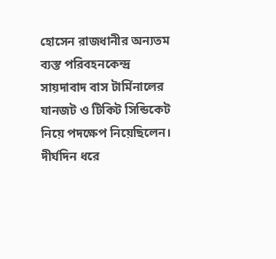হোসেন রাজধানীর অন্যতম ব্যস্ত পরিবহনকেন্দ্র সায়দাবাদ বাস টার্মিনালের যানজট ও টিকিট সিন্ডিকেট নিয়ে পদক্ষেপ নিয়েছিলেন। দীর্ঘদিন ধরে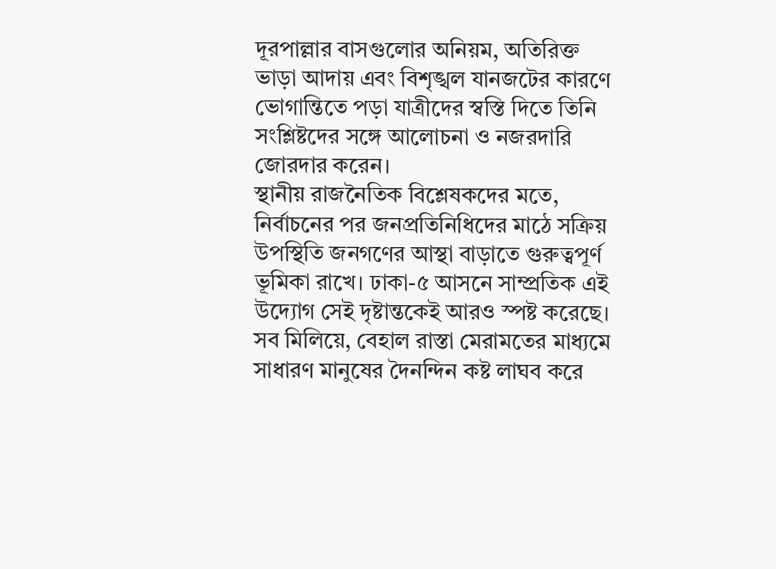দূরপাল্লার বাসগুলোর অনিয়ম, অতিরিক্ত ভাড়া আদায় এবং বিশৃঙ্খল যানজটের কারণে ভোগান্তিতে পড়া যাত্রীদের স্বস্তি দিতে তিনি সংশ্লিষ্টদের সঙ্গে আলোচনা ও নজরদারি জোরদার করেন।
স্থানীয় রাজনৈতিক বিশ্লেষকদের মতে, নির্বাচনের পর জনপ্রতিনিধিদের মাঠে সক্রিয় উপস্থিতি জনগণের আস্থা বাড়াতে গুরুত্বপূর্ণ ভূমিকা রাখে। ঢাকা-৫ আসনে সাম্প্রতিক এই উদ্যোগ সেই দৃষ্টান্তকেই আরও স্পষ্ট করেছে।
সব মিলিয়ে, বেহাল রাস্তা মেরামতের মাধ্যমে সাধারণ মানুষের দৈনন্দিন কষ্ট লাঘব করে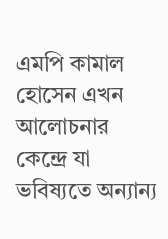এমপি কামাল হোসেন এখন আলোচনার কেন্দ্রে যা ভবিষ্যতে অন্যান্য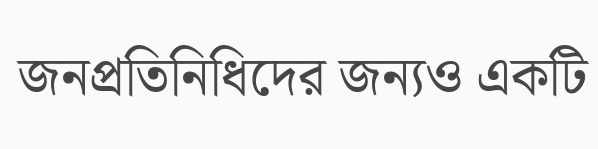জনপ্রতিনিধিদের জন্যও একটি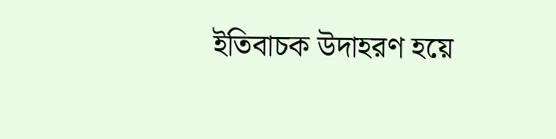ইতিবাচক উদাহরণ হয়ে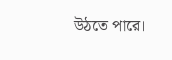উঠতে পারে।